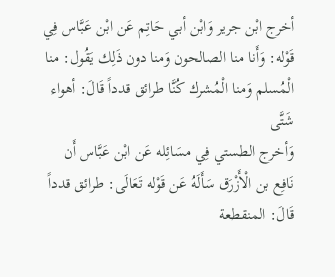أخرج ابْن جرير وَابْن أبي حَاتِم عَن ابْن عَبَّاس فِي قَوْله: وَأَنا منا الصالحون وَمنا دون ذَلِك يَقُول: منا الْمُسلم وَمنا الْمُشرك كُنَّا طرائق قدداً قَالَ: أهواء شَتَّى
وَأخرج الطستي فِي مسَائِله عَن ابْن عَبَّاس أَن نَافِع بن الْأَزْرَق سَأَلَهُ عَن قَوْله تَعَالَى: طرائق قدداً قَالَ: المنقطعة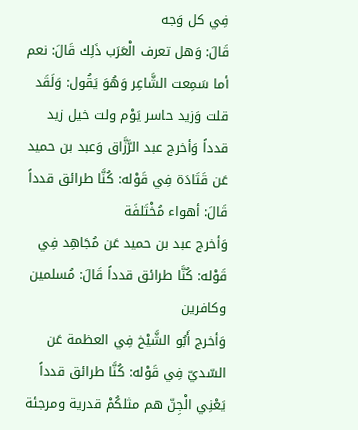فِي كل وَجه
قَالَ: وَهل تعرف الْعَرَب ذَلِك قَالَ: نعم
أما سَمِعت الشَّاعِر وَهُوَ يَقُول: وَلَقَد قلت وَزيد حاسر يَوْم ولت خيل زيد قدداً وَأخرج عبد الرَّزَّاق وَعبد بن حميد عَن قَتَادَة فِي قَوْله: كُنَّا طرائق قدداً قَالَ: أهواء مُخْتَلفَة
وَأخرج عبد بن حميد عَن مُجَاهِد فِي قَوْله: كُنَّا طرائق قدداً قَالَ: مُسلمين وكافرين
وَأخرج أَبُو الشَّيْخ فِي العظمة عَن السّديّ فِي قَوْله: كُنَّا طرائق قدداً يَعْنِي الْجِنّ هم مثلكُمْ قدرية ومرجئة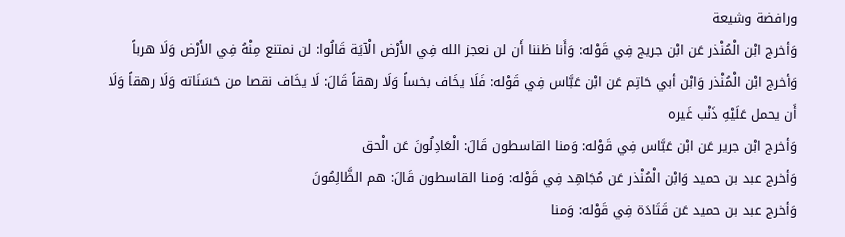ورافضة وشيعة
وَأخرج ابْن الْمُنْذر عَن ابْن جريج فِي قَوْله: وَأَنا ظننا أَن لن نعجز الله فِي الأَرْض الْآيَة قَالُوا: لن نمتنع مِنْهُ فِي الأَرْض وَلَا هرباً
وَأخرج ابْن الْمُنْذر وَابْن أبي حَاتِم عَن ابْن عَبَّاس فِي قَوْله: فَلَا يخَاف بخساً وَلَا رهقاً قَالَ: لَا يخَاف نقصا من حَسَنَاته وَلَا رهقاً وَلَا أَن يحمل عَلَيْهِ ذَنْب غَيره
وَأخرج ابْن جرير عَن ابْن عَبَّاس فِي قَوْله: وَمنا القاسطون قَالَ: الْعَادِلُونَ عَن الْحق
وَأخرج عبد بن حميد وَابْن الْمُنْذر عَن مُجَاهِد فِي قَوْله: وَمنا القاسطون قَالَ: هم الظَّالِمُونَ
وَأخرج عبد بن حميد عَن قَتَادَة فِي قَوْله: وَمنا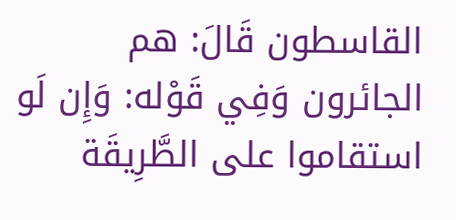القاسطون قَالَ: هم الجائرون وَفِي قَوْله: وَإِن لَو استقاموا على الطَّرِيقَة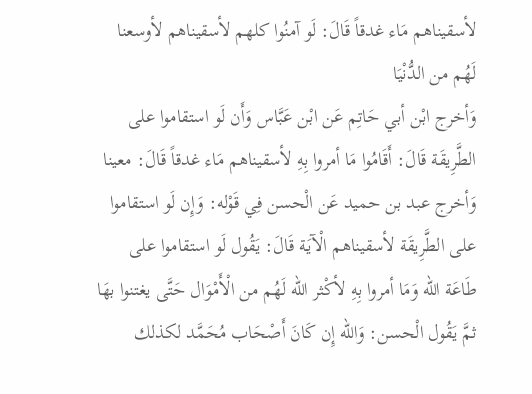لأسقيناهم مَاء غدقاً قَالَ: لَو آمنُوا كلهم لأسقيناهم لأوسعنا لَهُم من الدُّنْيَا
وَأخرج ابْن أبي حَاتِم عَن ابْن عَبَّاس وَأَن لَو استقاموا على الطَّرِيقَة قَالَ: أَقَامُوا مَا أمروا بِهِ لأسقيناهم مَاء غدقاً قَالَ: معينا
وَأخرج عبد بن حميد عَن الْحسن فِي قَوْله: وَإِن لَو استقاموا على الطَّرِيقَة لأسقيناهم الْآيَة قَالَ: يَقُول لَو استقاموا على طَاعَة الله وَمَا أمروا بِهِ لأكْثر الله لَهُم من الْأَمْوَال حَتَّى يغتنوا بهَا ثمَّ يَقُول الْحسن: وَالله إِن كَانَ أَصْحَاب مُحَمَّد لكذلك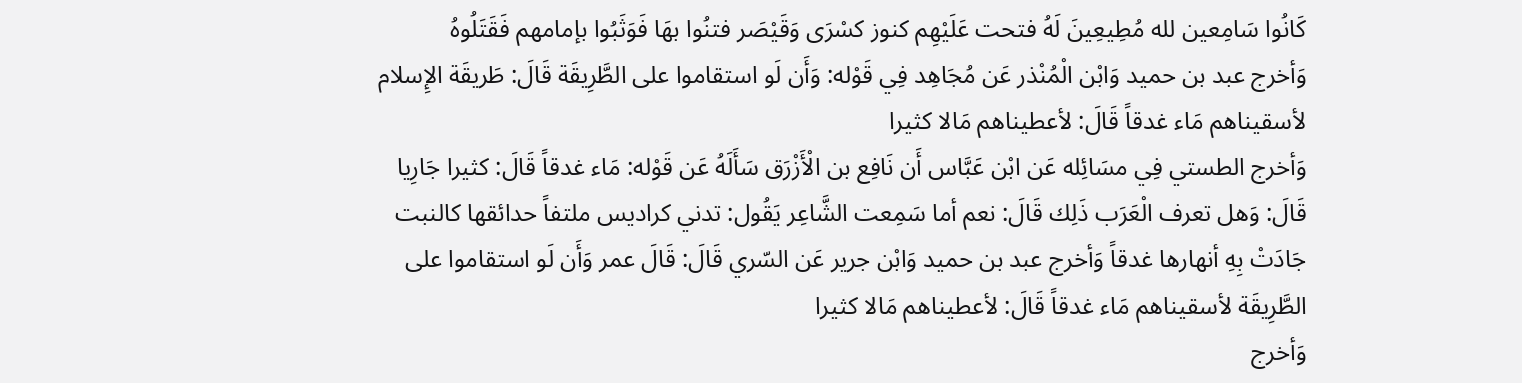كَانُوا سَامِعين لله مُطِيعِينَ لَهُ فتحت عَلَيْهِم كنوز كسْرَى وَقَيْصَر فتنُوا بهَا فَوَثَبُوا بإمامهم فَقَتَلُوهُ
وَأخرج عبد بن حميد وَابْن الْمُنْذر عَن مُجَاهِد فِي قَوْله: وَأَن لَو استقاموا على الطَّرِيقَة قَالَ: طَريقَة الإِسلام لأسقيناهم مَاء غدقاً قَالَ: لأعطيناهم مَالا كثيرا
وَأخرج الطستي فِي مسَائِله عَن ابْن عَبَّاس أَن نَافِع بن الْأَزْرَق سَأَلَهُ عَن قَوْله: مَاء غدقاً قَالَ: كثيرا جَارِيا
قَالَ: وَهل تعرف الْعَرَب ذَلِك قَالَ: نعم أما سَمِعت الشَّاعِر يَقُول: تدني كراديس ملتفاً حدائقها كالنبت جَادَتْ بِهِ أنهارها غدقاً وَأخرج عبد بن حميد وَابْن جرير عَن السّري قَالَ: قَالَ عمر وَأَن لَو استقاموا على الطَّرِيقَة لأسقيناهم مَاء غدقاً قَالَ: لأعطيناهم مَالا كثيرا
وَأخرج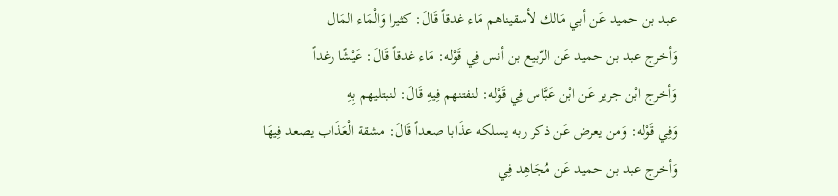عبد بن حميد عَن أبي مَالك لأسقيناهم مَاء غدقاً قَالَ: كثيرا وَالْمَاء المَال
وَأخرج عبد بن حميد عَن الرّبيع بن أنس فِي قَوْله: مَاء غدقاً قَالَ: عَيْشًا رغداً
وَأخرج ابْن جرير عَن ابْن عَبَّاس فِي قَوْله: لنفتنهم فِيهِ قَالَ: لنبتليهم بِهِ
وَفِي قَوْله: وَمن يعرض عَن ذكر ربه يسلكه عذَابا صعداً قَالَ: مشقة الْعَذَاب يصعد فِيهَا
وَأخرج عبد بن حميد عَن مُجَاهِد فِي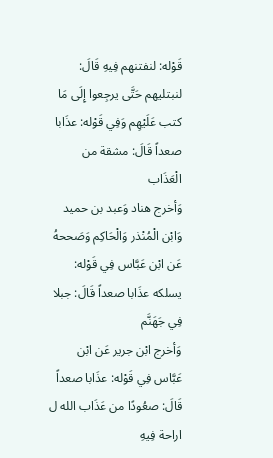قَوْله: لنفتنهم فِيهِ قَالَ: لنبتليهم حَتَّى يرجِعوا إِلَى مَا كتب عَلَيْهِم وَفِي قَوْله: عذَابا صعداً قَالَ: مشقة من الْعَذَاب
وَأخرج هناد وَعبد بن حميد وَابْن الْمُنْذر وَالْحَاكِم وَصَححهُ عَن ابْن عَبَّاس فِي قَوْله: يسلكه عذَابا صعداً قَالَ: جبلا فِي جَهَنَّم
وَأخرج ابْن جرير عَن ابْن عَبَّاس فِي قَوْله: عذَابا صعداً قَالَ: صعُودًا من عَذَاب الله ل اراحة فِيهِ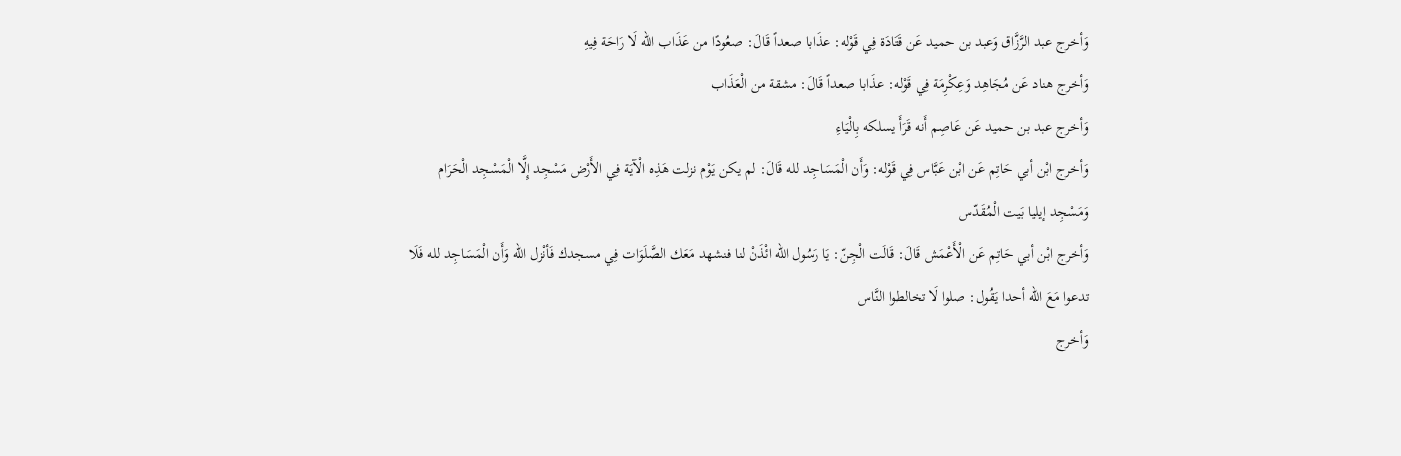وَأخرج عبد الرَّزَّاق وَعبد بن حميد عَن قَتَادَة فِي قَوْله: عذَابا صعداً قَالَ: صعُودًا من عَذَاب الله لَا رَاحَة فِيهِ
وَأخرج هناد عَن مُجَاهِد وَعِكْرِمَة فِي قَوْله: عذَابا صعداً قَالَ: مشقة من الْعَذَاب
وَأخرج عبد بن حميد عَن عَاصِم أَنه قَرَأَ يسلكه بِالْيَاءِ
وَأخرج ابْن أبي حَاتِم عَن ابْن عَبَّاس فِي قَوْله: وَأَن الْمَسَاجِد لله قَالَ: لم يكن يَوْم نزلت هَذِه الْآيَة فِي الأَرْض مَسْجِد إِلَّا الْمَسْجِد الْحَرَام وَمَسْجِد إيليا بَيت الْمُقَدّس
وَأخرج ابْن أبي حَاتِم عَن الْأَعْمَش قَالَ: قَالَت الْجِنّ: يَا رَسُول الله ائْذَنْ لنا فنشهد مَعَك الصَّلَوَات فِي مسجدك فَأنْزل الله وَأَن الْمَسَاجِد لله فَلَا تدعوا مَعَ الله أحدا يَقُول: صلوا لَا تخالطوا النَّاس
وَأخرج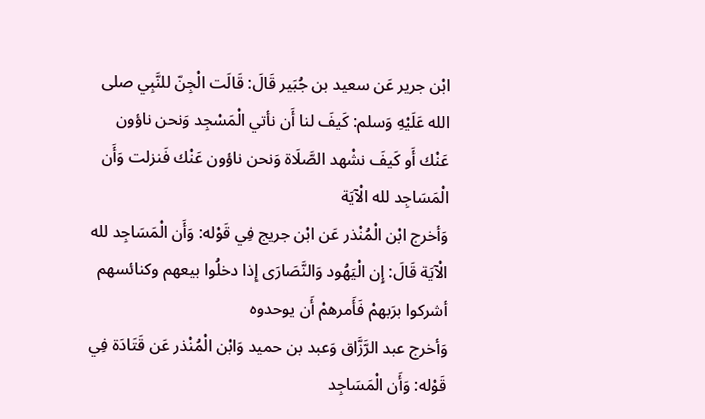ابْن جرير عَن سعيد بن جُبَير قَالَ: قَالَت الْجِنّ للنَّبِي صلى الله عَلَيْهِ وَسلم: كَيفَ لنا أَن نأتي الْمَسْجِد وَنحن ناؤون عَنْك أَو كَيفَ نشْهد الصَّلَاة وَنحن ناؤون عَنْك فَنزلت وَأَن الْمَسَاجِد لله الْآيَة
وَأخرج ابْن الْمُنْذر عَن ابْن جريج فِي قَوْله: وَأَن الْمَسَاجِد لله الْآيَة قَالَ: إِن الْيَهُود وَالنَّصَارَى إِذا دخلُوا بيعهم وكنائسهم أشركوا برَبهمْ فَأَمرهمْ أَن يوحدوه
وَأخرج عبد الرَّزَّاق وَعبد بن حميد وَابْن الْمُنْذر عَن قَتَادَة فِي قَوْله: وَأَن الْمَسَاجِد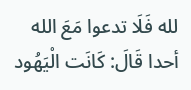لله فَلَا تدعوا مَعَ الله أحدا قَالَ: كَانَت الْيَهُود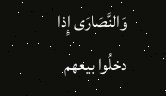وَالنَّصَارَى إِذا دخلُوا بيعهم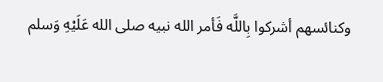وكنائسهم أشركوا بِاللَّه فَأمر الله نبيه صلى الله عَلَيْهِ وَسلم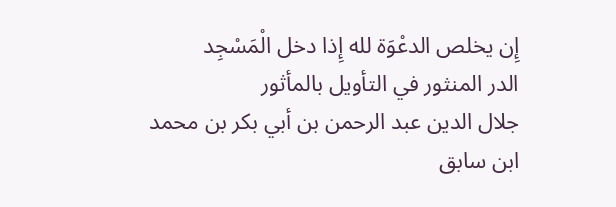إِن يخلص الدعْوَة لله إِذا دخل الْمَسْجِد
الدر المنثور في التأويل بالمأثور
جلال الدين عبد الرحمن بن أبي بكر بن محمد ابن سابق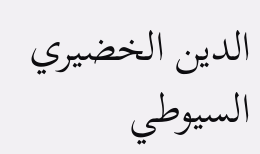الدين الخضيري السيوطي